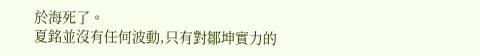於海死了。
夏銘並沒有任何波動,只有對鄒坤實力的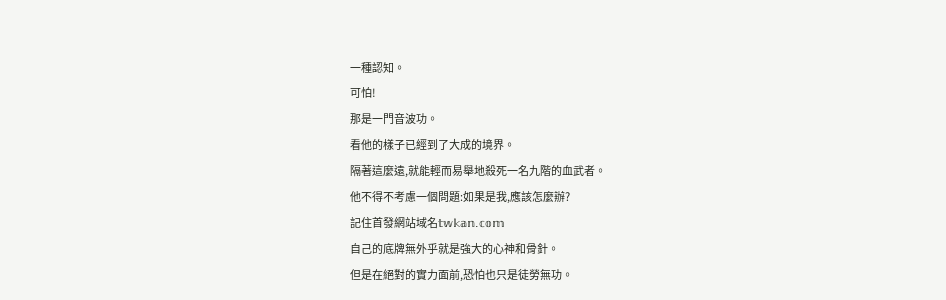一種認知。
可怕!
那是一門音波功。
看他的樣子已經到了大成的境界。
隔著這麼遠,就能輕而易舉地殺死一名九階的血武者。
他不得不考慮一個問題:如果是我,應該怎麼辦?
記住首發網站域名𝕥𝕨𝕜𝕒𝕟.𝕔𝕠𝕞
自己的底牌無外乎就是強大的心神和骨針。
但是在絕對的實力面前,恐怕也只是徒勞無功。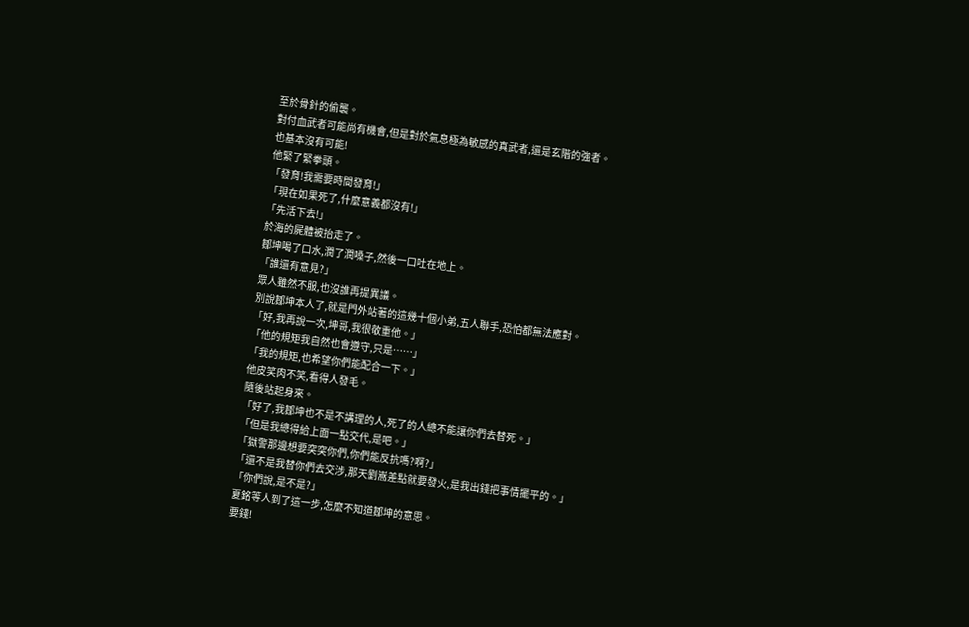至於骨針的偷襲。
對付血武者可能尚有機會,但是對於氣息極為敏感的真武者,還是玄階的強者。
也基本沒有可能!
他緊了緊拳頭。
「發育!我需要時間發育!」
「現在如果死了,什麼意義都沒有!」
「先活下去!」
於海的屍體被抬走了。
鄒坤喝了口水,潤了潤嗓子,然後一口吐在地上。
「誰還有意見?」
眾人雖然不服,也沒誰再提異議。
別說鄒坤本人了,就是門外站著的這幾十個小弟,五人聯手,恐怕都無法應對。
「好,我再說一次,坤哥,我很敬重他。」
「他的規矩我自然也會遵守,只是……」
「我的規矩,也希望你們能配合一下。」
他皮笑肉不笑,看得人發毛。
隨後站起身來。
「好了,我鄒坤也不是不講理的人,死了的人總不能讓你們去替死。」
「但是我總得給上面一點交代,是吧。」
「獄警那邊想要突突你們,你們能反抗嗎?啊?」
「還不是我替你們去交涉,那天劉嵩差點就要發火,是我出錢把事情擺平的。」
「你們說,是不是?」
夏銘等人到了這一步,怎麼不知道鄒坤的意思。
要錢!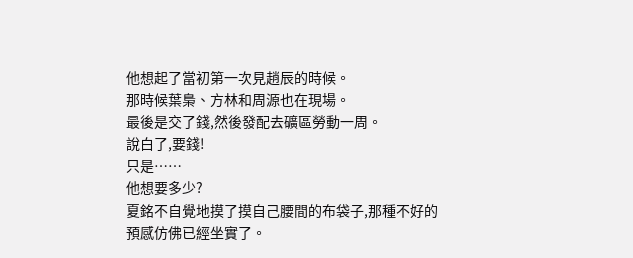他想起了當初第一次見趙辰的時候。
那時候葉梟、方林和周源也在現場。
最後是交了錢,然後發配去礦區勞動一周。
說白了,要錢!
只是……
他想要多少?
夏銘不自覺地摸了摸自己腰間的布袋子,那種不好的預感仿佛已經坐實了。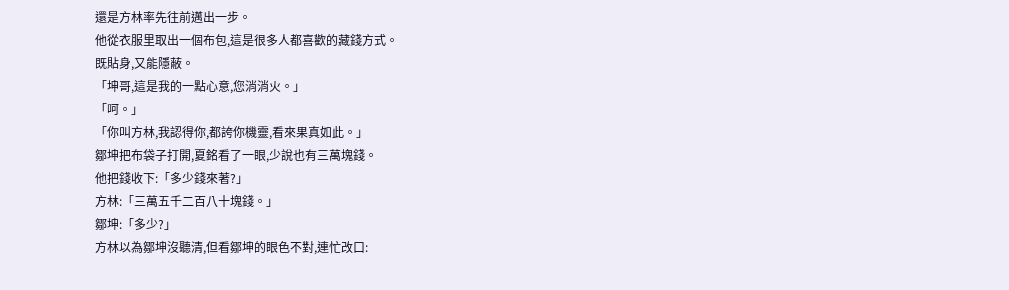還是方林率先往前邁出一步。
他從衣服里取出一個布包,這是很多人都喜歡的藏錢方式。
既貼身,又能隱蔽。
「坤哥,這是我的一點心意,您消消火。」
「呵。」
「你叫方林,我認得你,都誇你機靈,看來果真如此。」
鄒坤把布袋子打開,夏銘看了一眼,少說也有三萬塊錢。
他把錢收下:「多少錢來著?」
方林:「三萬五千二百八十塊錢。」
鄒坤:「多少?」
方林以為鄒坤沒聽清,但看鄒坤的眼色不對,連忙改口: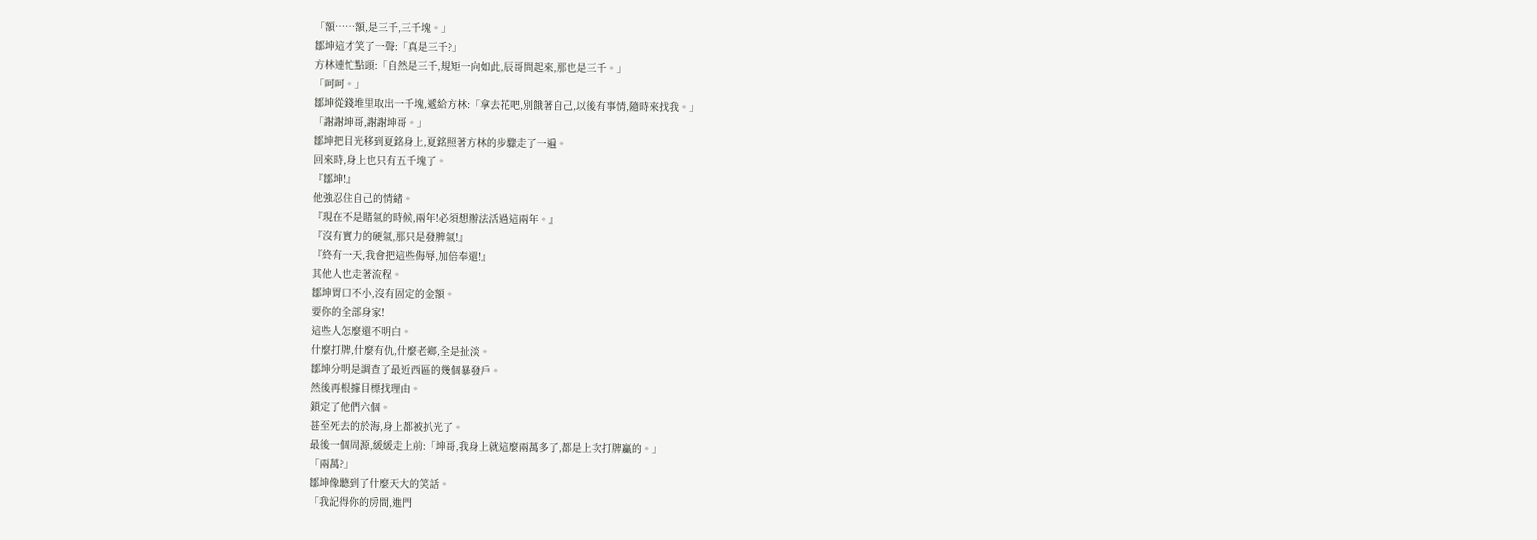「額……額,是三千,三千塊。」
鄒坤這才笑了一聲:「真是三千?」
方林連忙點頭:「自然是三千,規矩一向如此,辰哥問起來,那也是三千。」
「呵呵。」
鄒坤從錢堆里取出一千塊,遞給方林:「拿去花吧,別餓著自己,以後有事情,隨時來找我。」
「謝謝坤哥,謝謝坤哥。」
鄒坤把目光移到夏銘身上,夏銘照著方林的步驟走了一遍。
回來時,身上也只有五千塊了。
『鄒坤!』
他強忍住自己的情緒。
『現在不是賭氣的時候,兩年!必須想辦法活過這兩年。』
『沒有實力的硬氣,那只是發脾氣!』
『終有一天,我會把這些侮辱,加倍奉還!』
其他人也走著流程。
鄒坤胃口不小,沒有固定的金額。
要你的全部身家!
這些人怎麼還不明白。
什麼打牌,什麼有仇,什麼老鄉,全是扯淡。
鄒坤分明是調查了最近西區的幾個暴發戶。
然後再根據目標找理由。
鎖定了他們六個。
甚至死去的於海,身上都被扒光了。
最後一個周源,緩緩走上前:「坤哥,我身上就這麼兩萬多了,都是上次打牌贏的。」
「兩萬?」
鄒坤像聽到了什麼天大的笑話。
「我記得你的房間,進門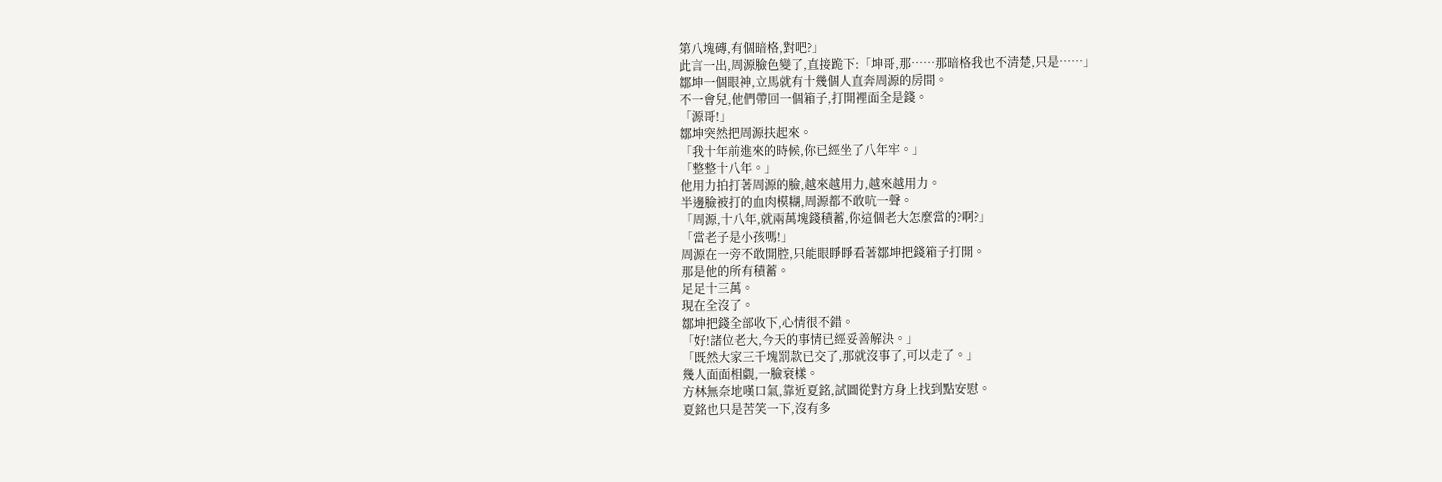第八塊磚,有個暗格,對吧?」
此言一出,周源臉色變了,直接跪下:「坤哥,那……那暗格我也不清楚,只是……」
鄒坤一個眼神,立馬就有十幾個人直奔周源的房間。
不一會兒,他們帶回一個箱子,打開裡面全是錢。
「源哥!」
鄒坤突然把周源扶起來。
「我十年前進來的時候,你已經坐了八年牢。」
「整整十八年。」
他用力拍打著周源的臉,越來越用力,越來越用力。
半邊臉被打的血肉模糊,周源都不敢吭一聲。
「周源,十八年,就兩萬塊錢積蓄,你這個老大怎麼當的?啊?」
「當老子是小孩嗎!」
周源在一旁不敢開腔,只能眼睜睜看著鄒坤把錢箱子打開。
那是他的所有積蓄。
足足十三萬。
現在全沒了。
鄒坤把錢全部收下,心情很不錯。
「好!諸位老大,今天的事情已經妥善解決。」
「既然大家三千塊罰款已交了,那就沒事了,可以走了。」
幾人面面相覷,一臉衰樣。
方林無奈地嘆口氣,靠近夏銘,試圖從對方身上找到點安慰。
夏銘也只是苦笑一下,沒有多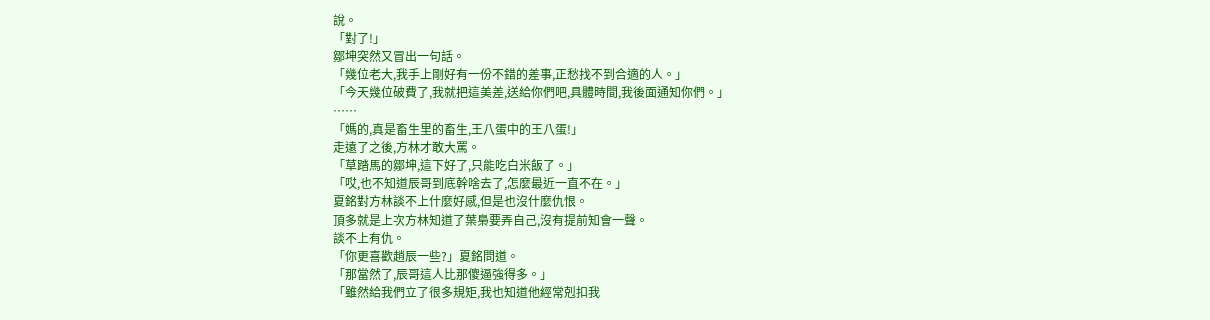說。
「對了!」
鄒坤突然又冒出一句話。
「幾位老大,我手上剛好有一份不錯的差事,正愁找不到合適的人。」
「今天幾位破費了,我就把這美差,送給你們吧,具體時間,我後面通知你們。」
……
「媽的,真是畜生里的畜生,王八蛋中的王八蛋!」
走遠了之後,方林才敢大罵。
「草踏馬的鄒坤,這下好了,只能吃白米飯了。」
「哎,也不知道辰哥到底幹啥去了,怎麼最近一直不在。」
夏銘對方林談不上什麼好感,但是也沒什麼仇恨。
頂多就是上次方林知道了葉梟要弄自己,沒有提前知會一聲。
談不上有仇。
「你更喜歡趙辰一些?」夏銘問道。
「那當然了,辰哥這人比那傻逼強得多。」
「雖然給我們立了很多規矩,我也知道他經常剋扣我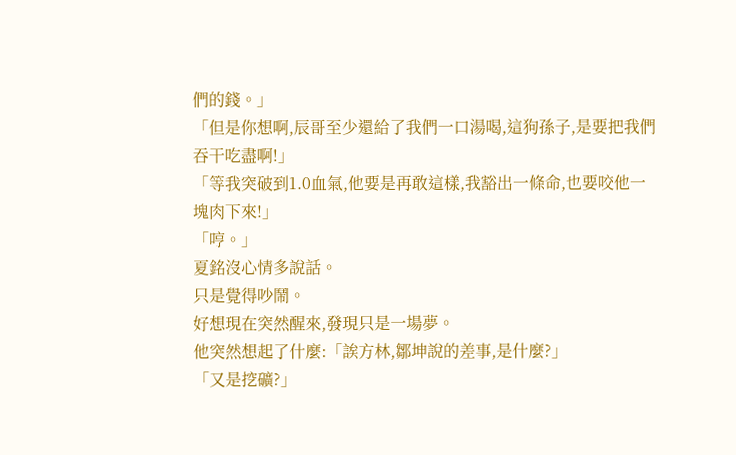們的錢。」
「但是你想啊,辰哥至少還給了我們一口湯喝,這狗孫子,是要把我們吞干吃盡啊!」
「等我突破到1.0血氣,他要是再敢這樣,我豁出一條命,也要咬他一塊肉下來!」
「哼。」
夏銘沒心情多說話。
只是覺得吵鬧。
好想現在突然醒來,發現只是一場夢。
他突然想起了什麼:「誒方林,鄒坤說的差事,是什麼?」
「又是挖礦?」